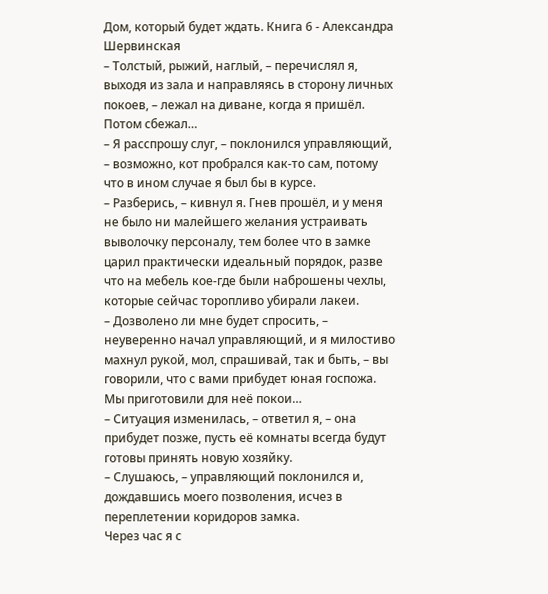Дом, который будет ждать. Книга 6 - Александра Шервинская
– Толстый, рыжий, наглый, – перечислял я, выходя из зала и направляясь в сторону личных покоев, – лежал на диване, когда я пришёл. Потом сбежал…
– Я расспрошу слуг, – поклонился управляющий, – возможно, кот пробрался как-то сам, потому что в ином случае я был бы в курсе.
– Разберись, – кивнул я. Гнев прошёл, и у меня не было ни малейшего желания устраивать выволочку персоналу, тем более что в замке царил практически идеальный порядок, разве что на мебель кое-где были наброшены чехлы, которые сейчас торопливо убирали лакеи.
– Дозволено ли мне будет спросить, – неуверенно начал управляющий, и я милостиво махнул рукой, мол, спрашивай, так и быть, – вы говорили, что с вами прибудет юная госпожа. Мы приготовили для неё покои…
– Ситуация изменилась, – ответил я, – она прибудет позже, пусть её комнаты всегда будут готовы принять новую хозяйку.
– Слушаюсь, – управляющий поклонился и, дождавшись моего позволения, исчез в переплетении коридоров замка.
Через час я с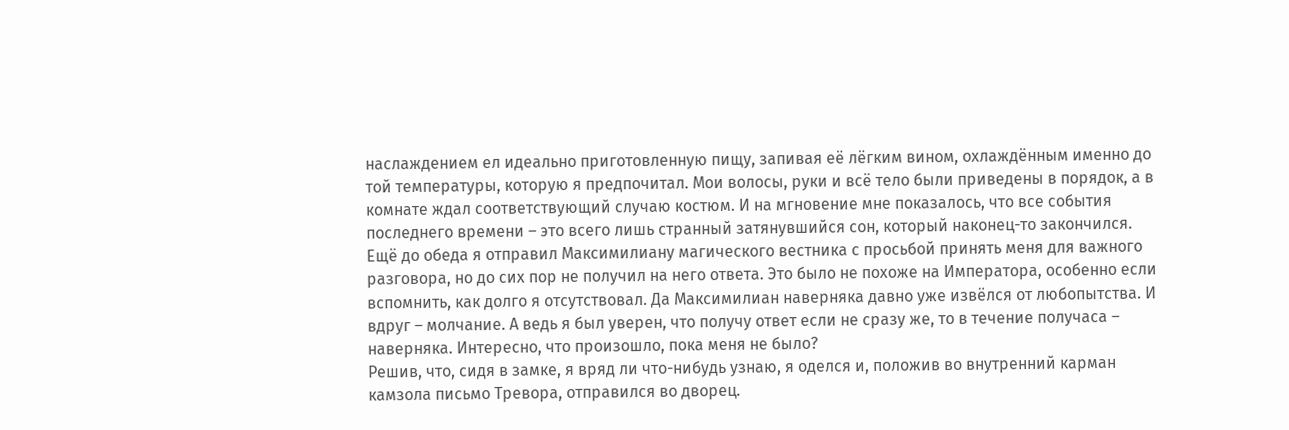наслаждением ел идеально приготовленную пищу, запивая её лёгким вином, охлаждённым именно до той температуры, которую я предпочитал. Мои волосы, руки и всё тело были приведены в порядок, а в комнате ждал соответствующий случаю костюм. И на мгновение мне показалось, что все события последнего времени – это всего лишь странный затянувшийся сон, который наконец-то закончился.
Ещё до обеда я отправил Максимилиану магического вестника с просьбой принять меня для важного разговора, но до сих пор не получил на него ответа. Это было не похоже на Императора, особенно если вспомнить, как долго я отсутствовал. Да Максимилиан наверняка давно уже извёлся от любопытства. И вдруг – молчание. А ведь я был уверен, что получу ответ если не сразу же, то в течение получаса – наверняка. Интересно, что произошло, пока меня не было?
Решив, что, сидя в замке, я вряд ли что-нибудь узнаю, я оделся и, положив во внутренний карман камзола письмо Тревора, отправился во дворец.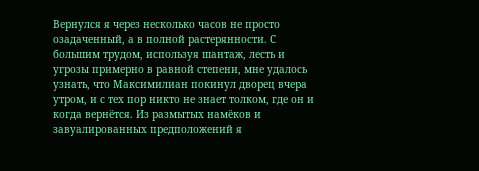Вернулся я через несколько часов не просто озадаченный, а в полной растерянности. С большим трудом, используя шантаж, лесть и угрозы примерно в равной степени, мне удалось узнать, что Максимилиан покинул дворец вчера утром, и с тех пор никто не знает толком, где он и когда вернётся. Из размытых намёков и завуалированных предположений я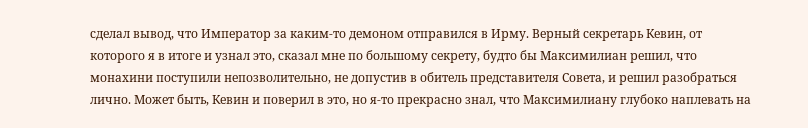сделал вывод, что Император за каким-то демоном отправился в Ирму. Верный секретарь Кевин, от которого я в итоге и узнал это, сказал мне по большому секрету, будто бы Максимилиан решил, что монахини поступили непозволительно, не допустив в обитель представителя Совета, и решил разобраться лично. Может быть, Кевин и поверил в это, но я-то прекрасно знал, что Максимилиану глубоко наплевать на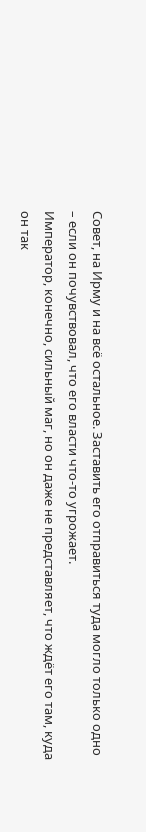Совет, на Ирму и на всё остальное. Заставить его отправиться туда могло только одно – если он почувствовал, что его власти что-то угрожает.
Император, конечно, сильный маг, но он даже не представляет, что ждёт его там, куда он так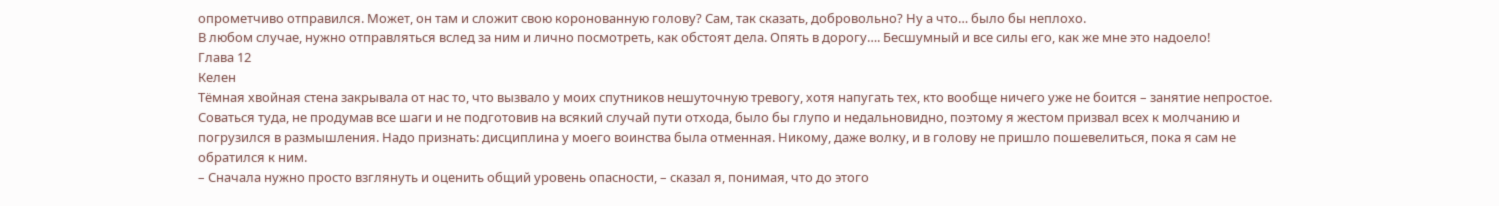опрометчиво отправился. Может, он там и сложит свою коронованную голову? Сам, так сказать, добровольно? Ну а что… было бы неплохо.
В любом случае, нужно отправляться вслед за ним и лично посмотреть, как обстоят дела. Опять в дорогу…. Бесшумный и все силы его, как же мне это надоело!
Глава 12
Келен
Тёмная хвойная стена закрывала от нас то, что вызвало у моих спутников нешуточную тревогу, хотя напугать тех, кто вообще ничего уже не боится – занятие непростое. Соваться туда, не продумав все шаги и не подготовив на всякий случай пути отхода, было бы глупо и недальновидно, поэтому я жестом призвал всех к молчанию и погрузился в размышления. Надо признать: дисциплина у моего воинства была отменная. Никому, даже волку, и в голову не пришло пошевелиться, пока я сам не обратился к ним.
– Сначала нужно просто взглянуть и оценить общий уровень опасности, – сказал я, понимая, что до этого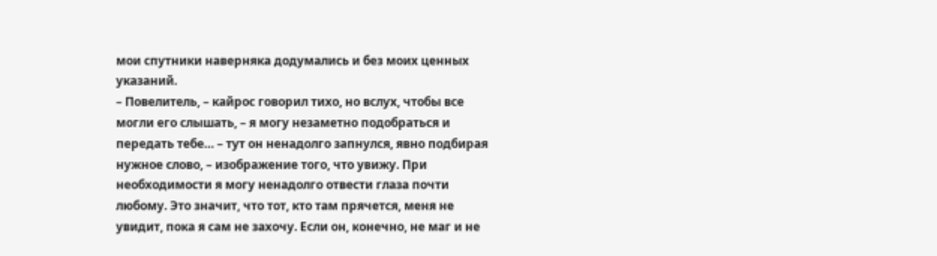мои спутники наверняка додумались и без моих ценных указаний.
– Повелитель, – кайрос говорил тихо, но вслух, чтобы все могли его слышать, – я могу незаметно подобраться и передать тебе… – тут он ненадолго запнулся, явно подбирая нужное слово, – изображение того, что увижу. При необходимости я могу ненадолго отвести глаза почти любому. Это значит, что тот, кто там прячется, меня не увидит, пока я сам не захочу. Если он, конечно, не маг и не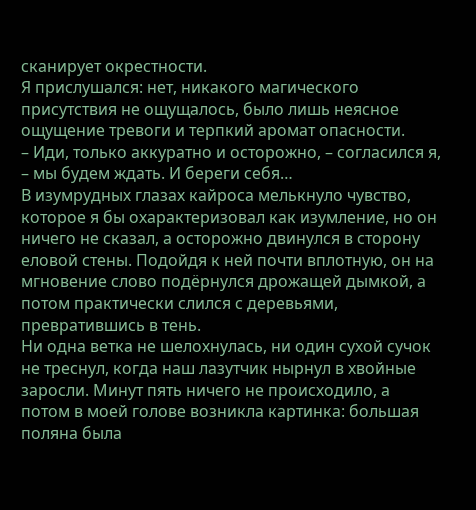сканирует окрестности.
Я прислушался: нет, никакого магического присутствия не ощущалось, было лишь неясное ощущение тревоги и терпкий аромат опасности.
– Иди, только аккуратно и осторожно, – согласился я, – мы будем ждать. И береги себя…
В изумрудных глазах кайроса мелькнуло чувство, которое я бы охарактеризовал как изумление, но он ничего не сказал, а осторожно двинулся в сторону еловой стены. Подойдя к ней почти вплотную, он на мгновение слово подёрнулся дрожащей дымкой, а потом практически слился с деревьями, превратившись в тень.
Ни одна ветка не шелохнулась, ни один сухой сучок не треснул, когда наш лазутчик нырнул в хвойные заросли. Минут пять ничего не происходило, а потом в моей голове возникла картинка: большая поляна была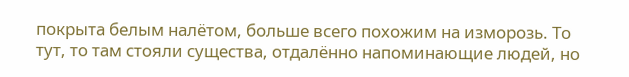покрыта белым налётом, больше всего похожим на изморозь. То тут, то там стояли существа, отдалённо напоминающие людей, но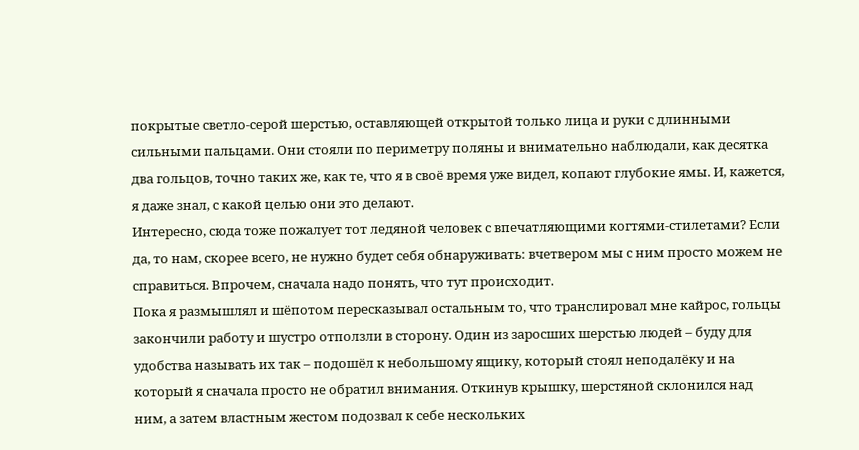покрытые светло-серой шерстью, оставляющей открытой только лица и руки с длинными сильными пальцами. Они стояли по периметру поляны и внимательно наблюдали, как десятка два гольцов, точно таких же, как те, что я в своё время уже видел, копают глубокие ямы. И, кажется, я даже знал, с какой целью они это делают.
Интересно, сюда тоже пожалует тот ледяной человек с впечатляющими когтями-стилетами? Если да, то нам, скорее всего, не нужно будет себя обнаруживать: вчетвером мы с ним просто можем не справиться. Впрочем, сначала надо понять, что тут происходит.
Пока я размышлял и шёпотом пересказывал остальным то, что транслировал мне кайрос, гольцы закончили работу и шустро отползли в сторону. Один из заросших шерстью людей – буду для удобства называть их так – подошёл к небольшому ящику, который стоял неподалёку и на который я сначала просто не обратил внимания. Откинув крышку, шерстяной склонился над ним, а затем властным жестом подозвал к себе нескольких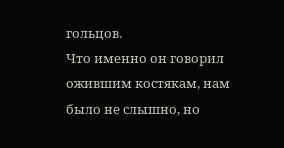гольцов.
Что именно он говорил ожившим костякам, нам было не слышно, но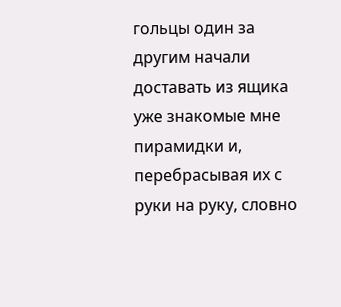гольцы один за другим начали доставать из ящика уже знакомые мне пирамидки и, перебрасывая их с руки на руку, словно